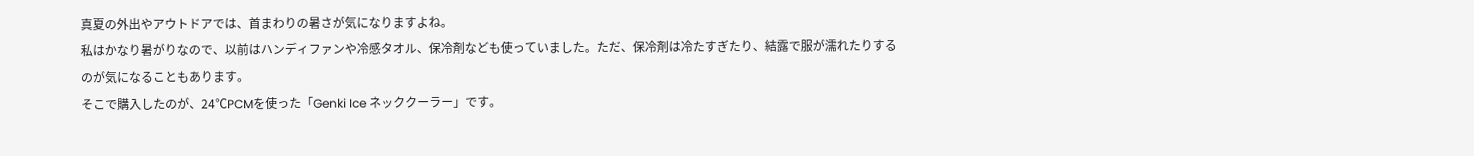真夏の外出やアウトドアでは、首まわりの暑さが気になりますよね。
私はかなり暑がりなので、以前はハンディファンや冷感タオル、保冷剤なども使っていました。ただ、保冷剤は冷たすぎたり、結露で服が濡れたりするのが気になることもあります。
そこで購入したのが、24℃PCMを使った「Genki Ice ネッククーラー」です。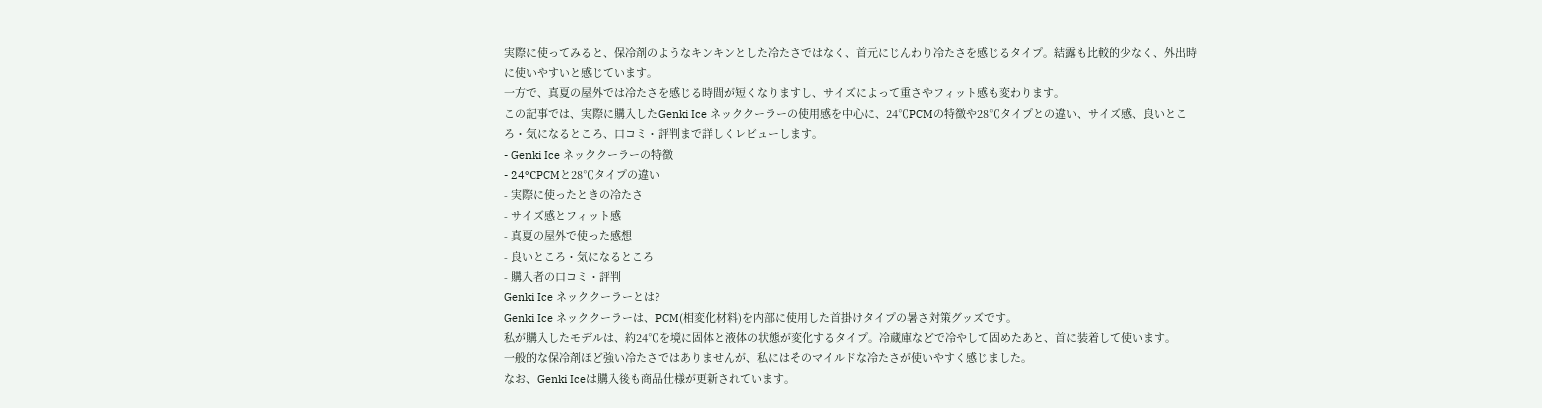実際に使ってみると、保冷剤のようなキンキンとした冷たさではなく、首元にじんわり冷たさを感じるタイプ。結露も比較的少なく、外出時に使いやすいと感じています。
一方で、真夏の屋外では冷たさを感じる時間が短くなりますし、サイズによって重さやフィット感も変わります。
この記事では、実際に購入したGenki Ice ネッククーラーの使用感を中心に、24℃PCMの特徴や28℃タイプとの違い、サイズ感、良いところ・気になるところ、口コミ・評判まで詳しくレビューします。
- Genki Ice ネッククーラーの特徴
- 24℃PCMと28℃タイプの違い
- 実際に使ったときの冷たさ
- サイズ感とフィット感
- 真夏の屋外で使った感想
- 良いところ・気になるところ
- 購入者の口コミ・評判
Genki Ice ネッククーラーとは?
Genki Ice ネッククーラーは、PCM(相変化材料)を内部に使用した首掛けタイプの暑さ対策グッズです。
私が購入したモデルは、約24℃を境に固体と液体の状態が変化するタイプ。冷蔵庫などで冷やして固めたあと、首に装着して使います。
一般的な保冷剤ほど強い冷たさではありませんが、私にはそのマイルドな冷たさが使いやすく感じました。
なお、Genki Iceは購入後も商品仕様が更新されています。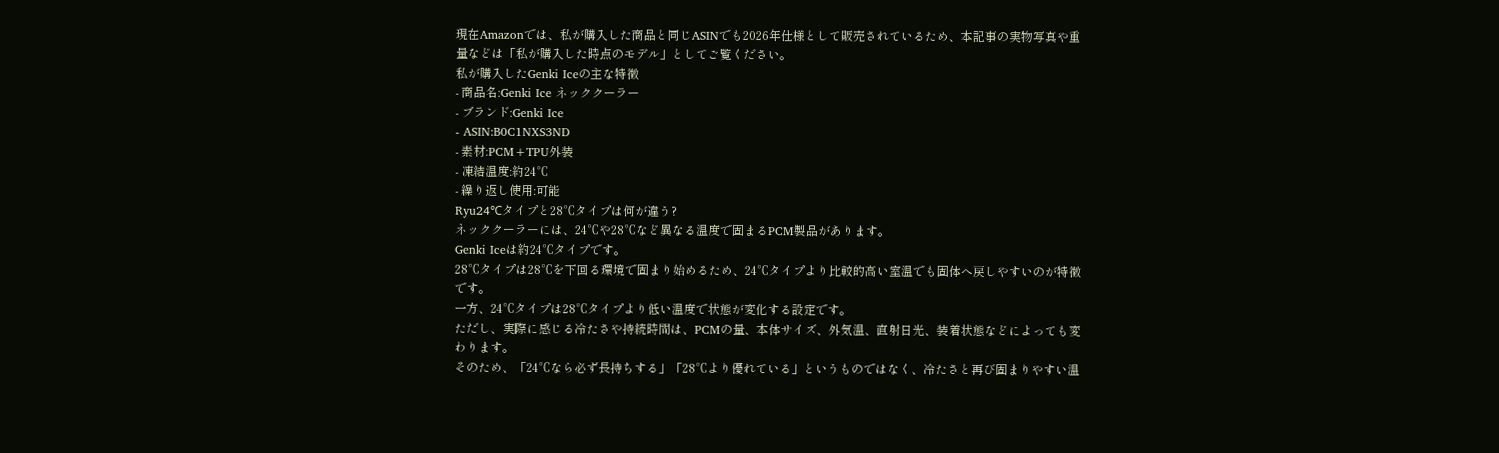現在Amazonでは、私が購入した商品と同じASINでも2026年仕様として販売されているため、本記事の実物写真や重量などは「私が購入した時点のモデル」としてご覧ください。
私が購入したGenki Iceの主な特徴
- 商品名:Genki Ice ネッククーラー
- ブランド:Genki Ice
- ASIN:B0C1NXS3ND
- 素材:PCM+TPU外装
- 凍結温度:約24℃
- 繰り返し使用:可能
Ryu24℃タイプと28℃タイプは何が違う?
ネッククーラーには、24℃や28℃など異なる温度で固まるPCM製品があります。
Genki Iceは約24℃タイプです。
28℃タイプは28℃を下回る環境で固まり始めるため、24℃タイプより比較的高い室温でも固体へ戻しやすいのが特徴です。
一方、24℃タイプは28℃タイプより低い温度で状態が変化する設定です。
ただし、実際に感じる冷たさや持続時間は、PCMの量、本体サイズ、外気温、直射日光、装着状態などによっても変わります。
そのため、「24℃なら必ず長持ちする」「28℃より優れている」というものではなく、冷たさと再び固まりやすい温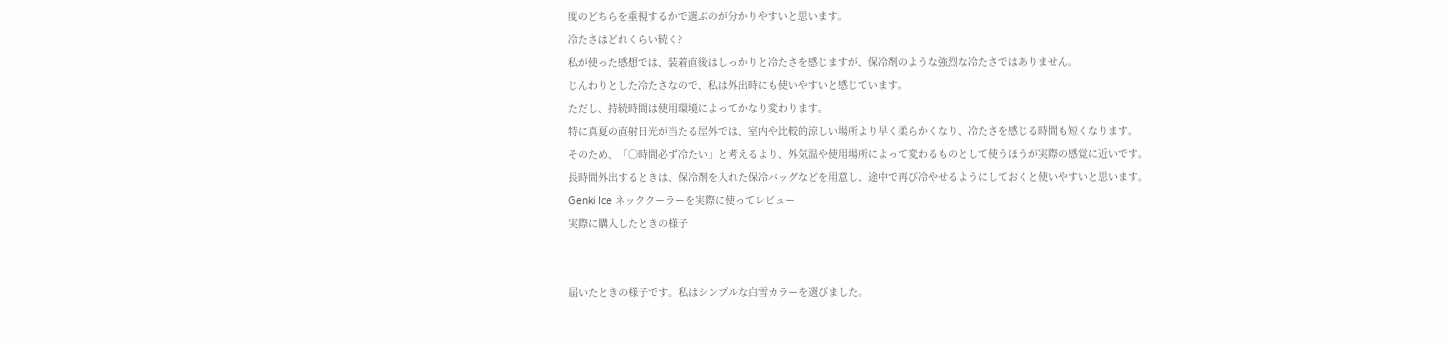度のどちらを重視するかで選ぶのが分かりやすいと思います。
冷たさはどれくらい続く?
私が使った感想では、装着直後はしっかりと冷たさを感じますが、保冷剤のような強烈な冷たさではありません。
じんわりとした冷たさなので、私は外出時にも使いやすいと感じています。
ただし、持続時間は使用環境によってかなり変わります。
特に真夏の直射日光が当たる屋外では、室内や比較的涼しい場所より早く柔らかくなり、冷たさを感じる時間も短くなります。
そのため、「○時間必ず冷たい」と考えるより、外気温や使用場所によって変わるものとして使うほうが実際の感覚に近いです。
長時間外出するときは、保冷剤を入れた保冷バッグなどを用意し、途中で再び冷やせるようにしておくと使いやすいと思います。
Genki Ice ネッククーラーを実際に使ってレビュー
実際に購入したときの様子


届いたときの様子です。私はシンプルな白雪カラーを選びました。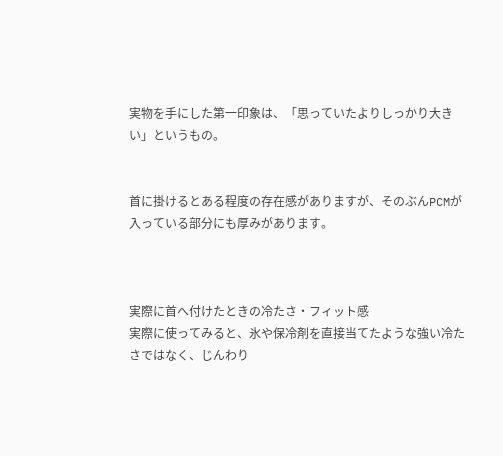実物を手にした第一印象は、「思っていたよりしっかり大きい」というもの。


首に掛けるとある程度の存在感がありますが、そのぶんPCMが入っている部分にも厚みがあります。



実際に首へ付けたときの冷たさ・フィット感
実際に使ってみると、氷や保冷剤を直接当てたような強い冷たさではなく、じんわり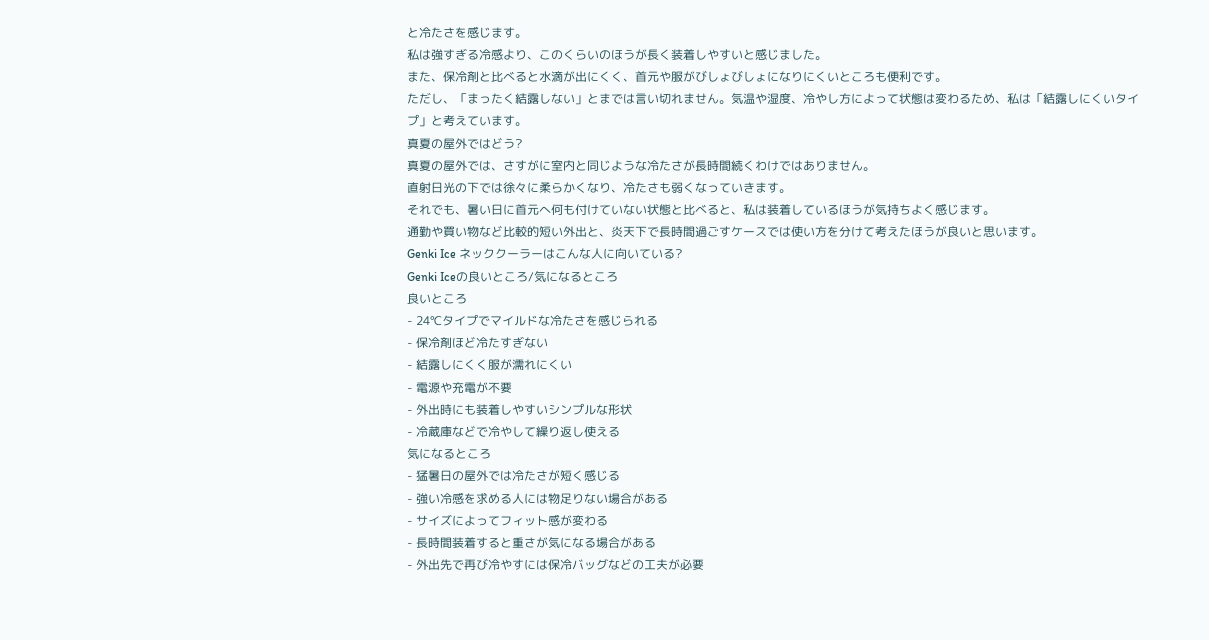と冷たさを感じます。
私は強すぎる冷感より、このくらいのほうが長く装着しやすいと感じました。
また、保冷剤と比べると水滴が出にくく、首元や服がびしょびしょになりにくいところも便利です。
ただし、「まったく結露しない」とまでは言い切れません。気温や湿度、冷やし方によって状態は変わるため、私は「結露しにくいタイプ」と考えています。
真夏の屋外ではどう?
真夏の屋外では、さすがに室内と同じような冷たさが長時間続くわけではありません。
直射日光の下では徐々に柔らかくなり、冷たさも弱くなっていきます。
それでも、暑い日に首元へ何も付けていない状態と比べると、私は装着しているほうが気持ちよく感じます。
通勤や買い物など比較的短い外出と、炎天下で長時間過ごすケースでは使い方を分けて考えたほうが良いと思います。
Genki Ice ネッククーラーはこんな人に向いている?
Genki Iceの良いところ/気になるところ
良いところ
- 24℃タイプでマイルドな冷たさを感じられる
- 保冷剤ほど冷たすぎない
- 結露しにくく服が濡れにくい
- 電源や充電が不要
- 外出時にも装着しやすいシンプルな形状
- 冷蔵庫などで冷やして繰り返し使える
気になるところ
- 猛暑日の屋外では冷たさが短く感じる
- 強い冷感を求める人には物足りない場合がある
- サイズによってフィット感が変わる
- 長時間装着すると重さが気になる場合がある
- 外出先で再び冷やすには保冷バッグなどの工夫が必要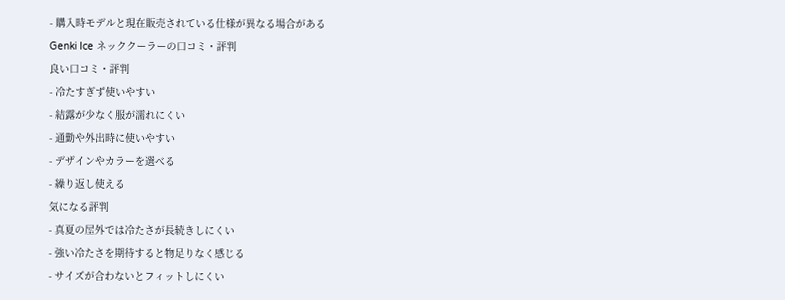- 購入時モデルと現在販売されている仕様が異なる場合がある
Genki Ice ネッククーラーの口コミ・評判
良い口コミ・評判
- 冷たすぎず使いやすい
- 結露が少なく服が濡れにくい
- 通勤や外出時に使いやすい
- デザインやカラーを選べる
- 繰り返し使える
気になる評判
- 真夏の屋外では冷たさが長続きしにくい
- 強い冷たさを期待すると物足りなく感じる
- サイズが合わないとフィットしにくい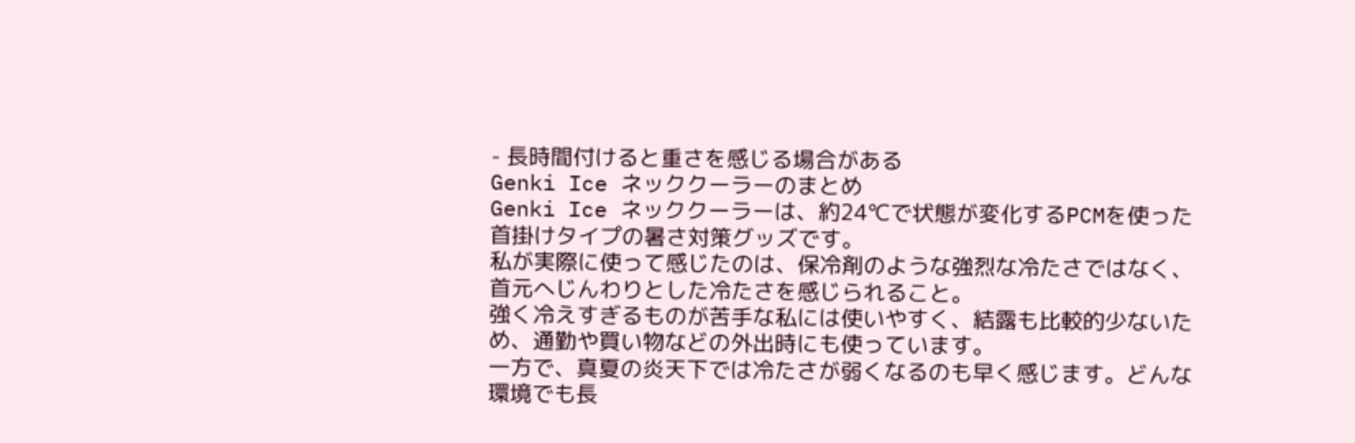- 長時間付けると重さを感じる場合がある
Genki Ice ネッククーラーのまとめ
Genki Ice ネッククーラーは、約24℃で状態が変化するPCMを使った首掛けタイプの暑さ対策グッズです。
私が実際に使って感じたのは、保冷剤のような強烈な冷たさではなく、首元へじんわりとした冷たさを感じられること。
強く冷えすぎるものが苦手な私には使いやすく、結露も比較的少ないため、通勤や買い物などの外出時にも使っています。
一方で、真夏の炎天下では冷たさが弱くなるのも早く感じます。どんな環境でも長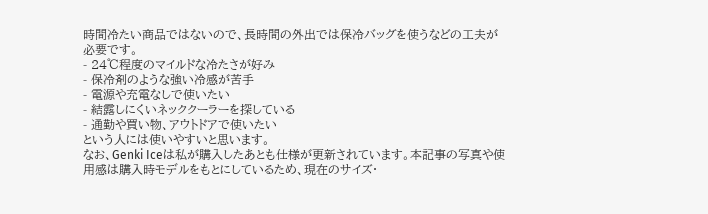時間冷たい商品ではないので、長時間の外出では保冷バッグを使うなどの工夫が必要です。
- 24℃程度のマイルドな冷たさが好み
- 保冷剤のような強い冷感が苦手
- 電源や充電なしで使いたい
- 結露しにくいネッククーラーを探している
- 通勤や買い物、アウトドアで使いたい
という人には使いやすいと思います。
なお、Genki Iceは私が購入したあとも仕様が更新されています。本記事の写真や使用感は購入時モデルをもとにしているため、現在のサイズ・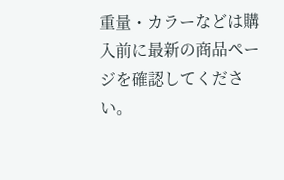重量・カラーなどは購入前に最新の商品ページを確認してください。